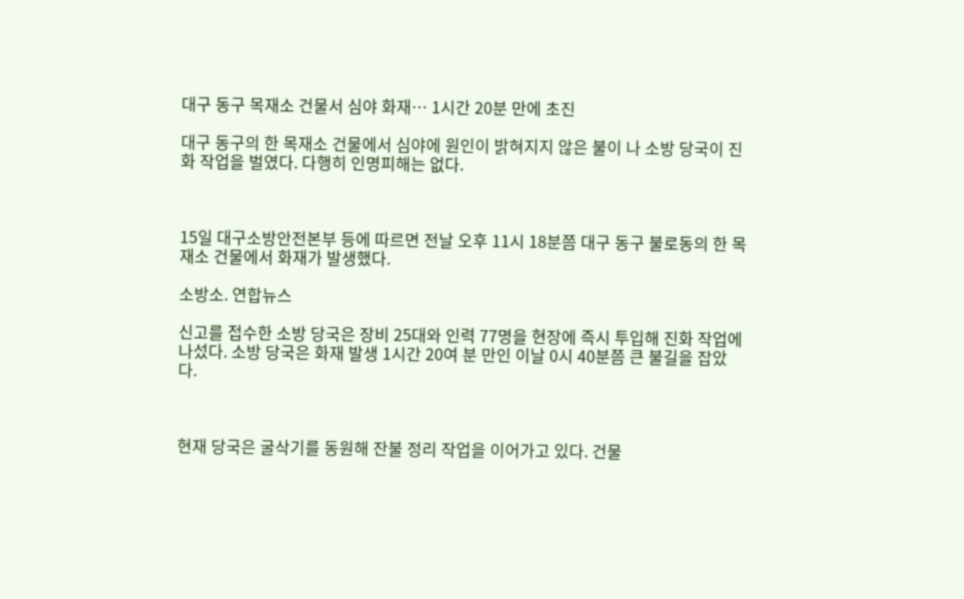대구 동구 목재소 건물서 심야 화재… 1시간 20분 만에 초진

대구 동구의 한 목재소 건물에서 심야에 원인이 밝혀지지 않은 불이 나 소방 당국이 진화 작업을 벌였다. 다행히 인명피해는 없다.



15일 대구소방안전본부 등에 따르면 전날 오후 11시 18분쯤 대구 동구 불로동의 한 목재소 건물에서 화재가 발생했다.

소방소. 연합뉴스

신고를 접수한 소방 당국은 장비 25대와 인력 77명을 현장에 즉시 투입해 진화 작업에 나섰다. 소방 당국은 화재 발생 1시간 20여 분 만인 이날 0시 40분쯤 큰 불길을 잡았다.



현재 당국은 굴삭기를 동원해 잔불 정리 작업을 이어가고 있다. 건물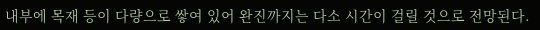내부에 목재 등이 다량으로 쌓여 있어 완진까지는 다소 시간이 걸릴 것으로 전망된다.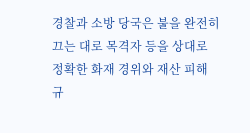경찰과 소방 당국은 불을 완전히 끄는 대로 목격자 등을 상대로 정확한 화재 경위와 재산 피해 규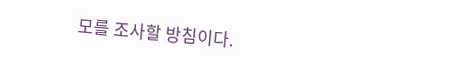모를 조사할 방침이다.